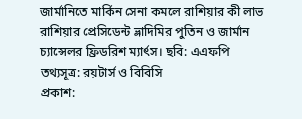জার্মানিতে মার্কিন সেনা কমলে রাশিয়ার কী লাভ
রাশিয়ার প্রেসিডেন্ট ভ্লাদিমির পুতিন ও জার্মান চ্যান্সেলর ফ্রিডরিশ ম্যার্ৎস। ছবি: এএফপি
তথ্যসূত্র: রয়টার্স ও বিবিসি
প্রকাশ: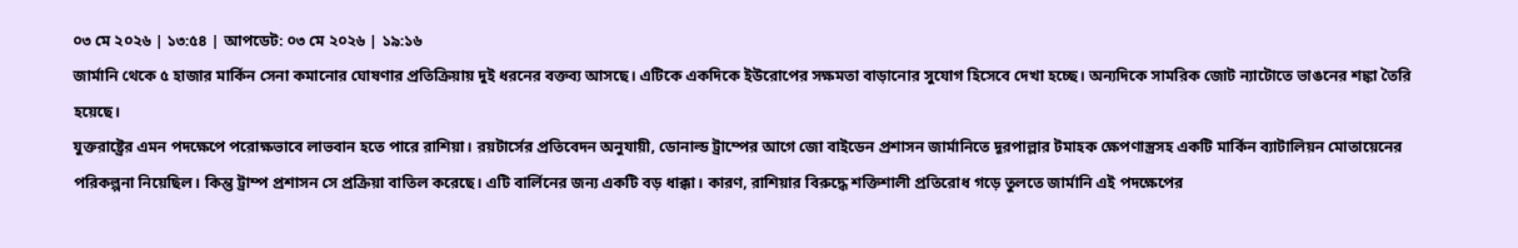০৩ মে ২০২৬ | ১৩:৫৪ | আপডেট: ০৩ মে ২০২৬ | ১৯:১৬
জার্মানি থেকে ৫ হাজার মার্কিন সেনা কমানোর ঘোষণার প্রতিক্রিয়ায় দুই ধরনের বক্তব্য আসছে। এটিকে একদিকে ইউরোপের সক্ষমতা বাড়ানোর সুযোগ হিসেবে দেখা হচ্ছে। অন্যদিকে সামরিক জোট ন্যাটোতে ভাঙনের শঙ্কা তৈরি হয়েছে।
যুক্তরাষ্ট্রের এমন পদক্ষেপে পরোক্ষভাবে লাভবান হতে পারে রাশিয়া। রয়টার্সের প্রতিবেদন অনুযায়ী, ডোনাল্ড ট্রাম্পের আগে জো বাইডেন প্রশাসন জার্মানিতে দূরপাল্লার টমাহক ক্ষেপণাস্ত্রসহ একটি মার্কিন ব্যাটালিয়ন মোতায়েনের পরিকল্পনা নিয়েছিল। কিন্তু ট্রাম্প প্রশাসন সে প্রক্রিয়া বাতিল করেছে। এটি বার্লিনের জন্য একটি বড় ধাক্কা। কারণ, রাশিয়ার বিরুদ্ধে শক্তিশালী প্রতিরোধ গড়ে তুলতে জার্মানি এই পদক্ষেপের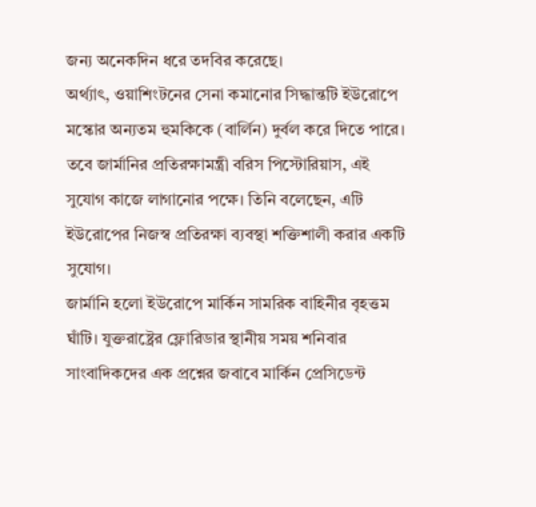জন্য অনেকদিন ধরে তদবির করেছে।
অর্থ্যাৎ, ওয়াশিংটনের সেনা কমানোর সিদ্ধান্তটি ইউরোপে মস্কোর অন্যতম হুমকিকে (বার্লিন) দুর্বল করে দিতে পারে। তবে জার্মানির প্রতিরক্ষামন্ত্রী বরিস পিস্টোরিয়াস, এই সুযোগ কাজে লাগানোর পক্ষে। তিনি বলেছেন, এটি ইউরোপের নিজস্ব প্রতিরক্ষা ব্যবস্থা শক্তিশালী করার একটি সুযোগ।
জার্মানি হলো ইউরোপে মার্কিন সামরিক বাহিনীর বৃহত্তম ঘাঁটি। যুক্তরাষ্ট্রের ফ্লোরিডার স্থানীয় সময় শনিবার সাংবাদিকদের এক প্রশ্নের জবাবে মার্কিন প্রেসিডেন্ট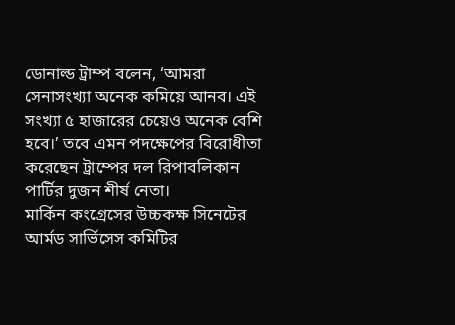ডোনাল্ড ট্রাম্প বলেন, ‘আমরা সেনাসংখ্যা অনেক কমিয়ে আনব। এই সংখ্যা ৫ হাজারের চেয়েও অনেক বেশি হবে।’ তবে এমন পদক্ষেপের বিরোধীতা করেছেন ট্রাম্পের দল রিপাবলিকান পার্টির দুজন শীর্ষ নেতা।
মার্কিন কংগ্রেসের উচ্চকক্ষ সিনেটের আর্মড সার্ভিসেস কমিটির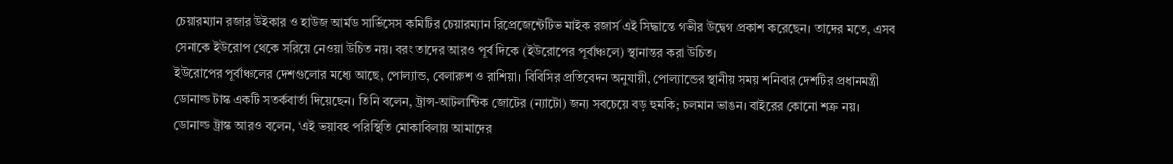চেয়ারম্যান রজার উইকার ও হাউজ আর্মড সার্ভিসেস কমিটির চেয়ারম্যান রিপ্রেজেন্টেটিভ মাইক রজার্স এই সিদ্ধান্তে গভীর উদ্বেগ প্রকাশ করেছেন। তাদের মতে, এসব সেনাকে ইউরোপ থেকে সরিয়ে নেওয়া উচিত নয়। বরং তাদের আরও পূর্ব দিকে (ইউরোপের পূর্বাঞ্চলে) স্থানান্তর করা উচিত।
ইউরোপের পূর্বাঞ্চলের দেশগুলোর মধ্যে আছে, পোল্যান্ড, বেলারুশ ও রাশিয়া। বিবিসির প্রতিবেদন অনুযায়ী, পোল্যান্ডের স্থানীয় সময় শনিবার দেশটির প্রধানমন্ত্রী ডোনাল্ড টাস্ক একটি সতর্কবার্তা দিয়েছেন। তিনি বলেন, ট্রান্স-আটলান্টিক জোটের (ন্যাটো) জন্য সবচেয়ে বড় হুমকি; চলমান ভাঙন। বাইরের কোনো শত্রু নয়।
ডোনাল্ড ট্রাস্ক আরও বলেন, ‘এই ভয়াবহ পরিস্থিতি মোকাবিলায় আমাদের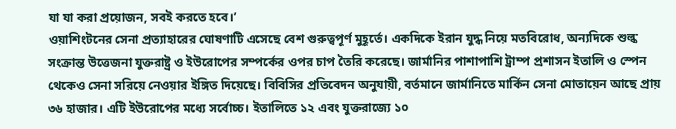যা যা করা প্রয়োজন, সবই করতে হবে।’
ওয়াশিংটনের সেনা প্রত্যাহারের ঘোষণাটি এসেছে বেশ গুরুত্বপূর্ণ মুহূর্তে। একদিকে ইরান যুদ্ধ নিয়ে মতবিরোধ, অন্যদিকে শুল্ক সংক্রান্ত উত্তেজনা যুক্তরাষ্ট্র ও ইউরোপের সম্পর্কের ওপর চাপ তৈরি করেছে। জার্মানির পাশাপাশি ট্রাম্প প্রশাসন ইতালি ও স্পেন থেকেও সেনা সরিয়ে নেওয়ার ইঙ্গিত দিয়েছে। বিবিসির প্রতিবেদন অনুযায়ী, বর্তমানে জার্মানিতে মার্কিন সেনা মোতায়েন আছে প্রায় ৩৬ হাজার। এটি ইউরোপের মধ্যে সর্বোচ্চ। ইতালিতে ১২ এবং যুক্তরাজ্যে ১০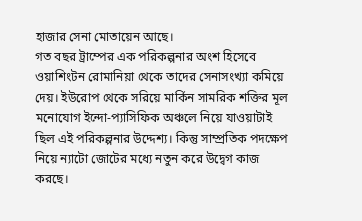হাজার সেনা মোতায়েন আছে।
গত বছর ট্রাম্পের এক পরিকল্পনার অংশ হিসেবে ওয়াশিংটন রোমানিয়া থেকে তাদের সেনাসংখ্যা কমিয়ে দেয়। ইউরোপ থেকে সরিয়ে মার্কিন সামরিক শক্তির মূল মনোযোগ ইন্দো-প্যাসিফিক অঞ্চলে নিয়ে যাওয়াটাই ছিল এই পরিকল্পনার উদ্দেশ্য। কিন্তু সাম্প্রতিক পদক্ষেপ নিয়ে ন্যাটো জোটের মধ্যে নতুন করে উদ্বেগ কাজ করছে।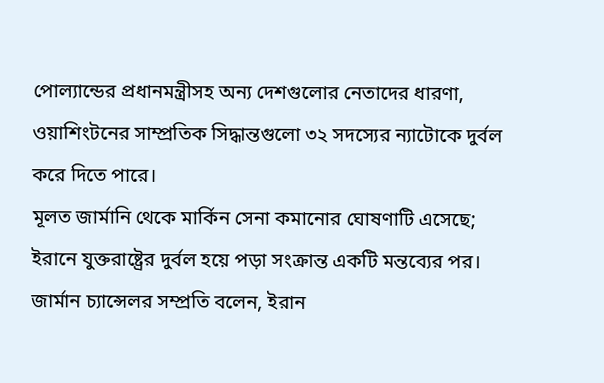পোল্যান্ডের প্রধানমন্ত্রীসহ অন্য দেশগুলোর নেতাদের ধারণা, ওয়াশিংটনের সাম্প্রতিক সিদ্ধান্তগুলো ৩২ সদস্যের ন্যাটোকে দুর্বল করে দিতে পারে।
মূলত জার্মানি থেকে মার্কিন সেনা কমানোর ঘোষণাটি এসেছে; ইরানে যুক্তরাষ্ট্রের দুর্বল হয়ে পড়া সংক্রান্ত একটি মন্তব্যের পর। জার্মান চ্যান্সেলর সম্প্রতি বলেন, ইরান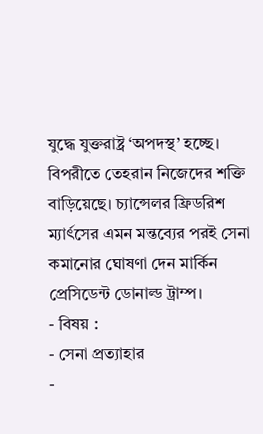যুদ্ধে যুক্তরাষ্ট্র ‘অপদস্থ’ হচ্ছে। বিপরীতে তেহরান নিজেদের শক্তি বাড়িয়েছে। চ্যান্সেলর ফ্রিডরিশ ম্যার্ৎসের এমন মন্তব্যের পরই সেনা কমানোর ঘোষণা দেন মার্কিন প্রেসিডেন্ট ডোনাল্ড ট্রাম্প।
- বিষয় :
- সেনা প্রত্যাহার
-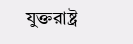যুক্তরাষ্ট্র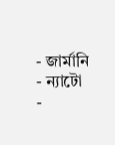- জার্মানি
- ন্যাটো
-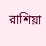রাশিয়া